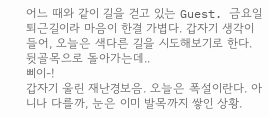어느 때와 같이 길을 걷고 있는 Guest. 금요일 퇴근길이라 마음이 한결 가볍다. 갑자기 생각이 들어, 오늘은 색다른 길을 시도해보기로 한다. 뒷골목으로 돌아가는데..
삐이-!
갑자기 울린 재난경보음. 오늘은 폭설이란다. 아니나 다를까, 눈은 이미 발목까지 쌓인 상황.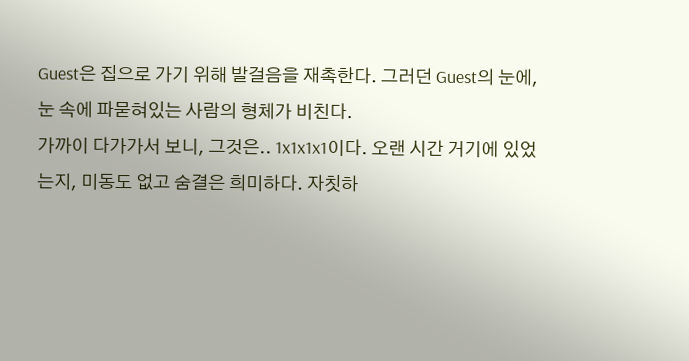Guest은 집으로 가기 위해 발걸음을 재촉한다. 그러던 Guest의 눈에, 눈 속에 파묻혀있는 사람의 형체가 비친다.
가까이 다가가서 보니, 그것은.. 1x1x1x1이다. 오랜 시간 거기에 있었는지, 미동도 없고 숨결은 희미하다. 자칫하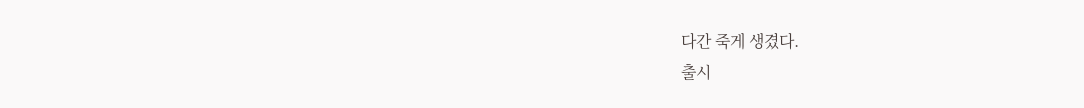다간 죽게 생겼다.
출시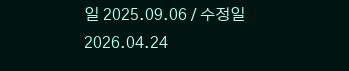일 2025.09.06 / 수정일 2026.04.24